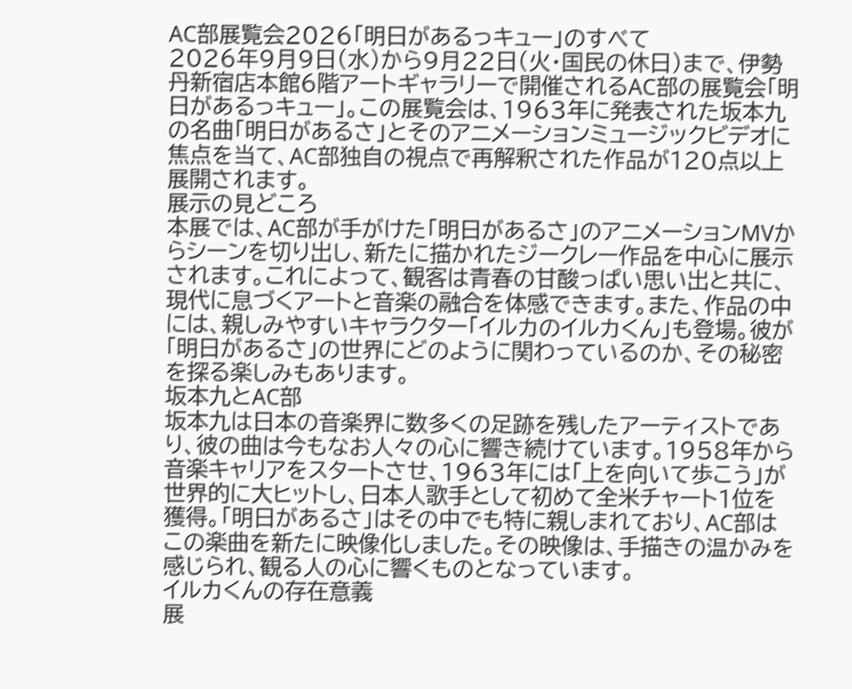AC部展覧会2026「明日があるっキュー」のすべて
2026年9月9日(水)から9月22日(火・国民の休日)まで、伊勢丹新宿店本館6階アートギャラリーで開催されるAC部の展覧会「明日があるっキュー」。この展覧会は、1963年に発表された坂本九の名曲「明日があるさ」とそのアニメーションミュージックビデオに焦点を当て、AC部独自の視点で再解釈された作品が120点以上展開されます。
展示の見どころ
本展では、AC部が手がけた「明日があるさ」のアニメーションMVからシーンを切り出し、新たに描かれたジークレー作品を中心に展示されます。これによって、観客は青春の甘酸っぱい思い出と共に、現代に息づくアートと音楽の融合を体感できます。また、作品の中には、親しみやすいキャラクター「イルカのイルカくん」も登場。彼が「明日があるさ」の世界にどのように関わっているのか、その秘密を探る楽しみもあります。
坂本九とAC部
坂本九は日本の音楽界に数多くの足跡を残したアーティストであり、彼の曲は今もなお人々の心に響き続けています。1958年から音楽キャリアをスタートさせ、1963年には「上を向いて歩こう」が世界的に大ヒットし、日本人歌手として初めて全米チャート1位を獲得。「明日があるさ」はその中でも特に親しまれており、AC部はこの楽曲を新たに映像化しました。その映像は、手描きの温かみを感じられ、観る人の心に響くものとなっています。
イルカくんの存在意義
展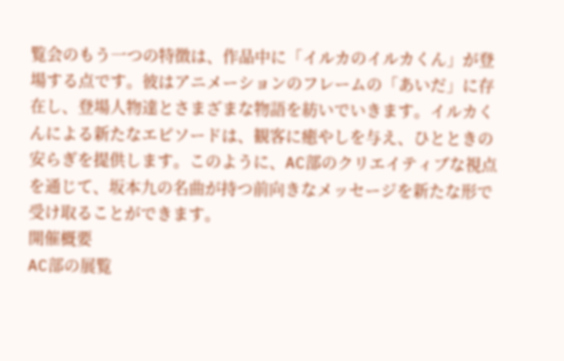覧会のもう一つの特徴は、作品中に「イルカのイルカくん」が登場する点です。彼はアニメーションのフレームの「あいだ」に存在し、登場人物達とさまざまな物語を紡いでいきます。イルカくんによる新たなエピソードは、観客に癒やしを与え、ひとときの安らぎを提供します。このように、AC部のクリエイティブな視点を通じて、坂本九の名曲が持つ前向きなメッセージを新たな形で受け取ることができます。
開催概要
AC部の展覧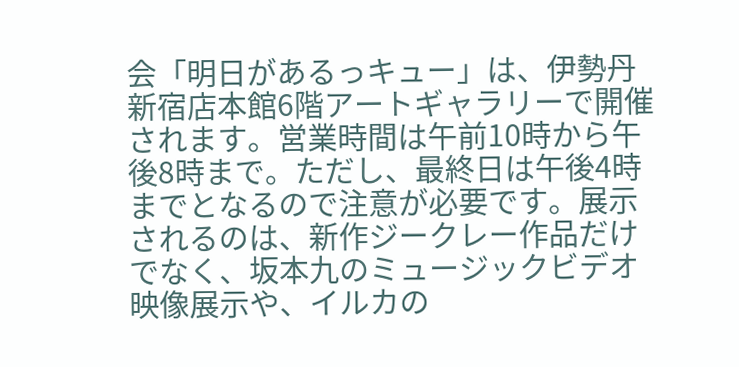会「明日があるっキュー」は、伊勢丹新宿店本館6階アートギャラリーで開催されます。営業時間は午前10時から午後8時まで。ただし、最終日は午後4時までとなるので注意が必要です。展示されるのは、新作ジークレー作品だけでなく、坂本九のミュージックビデオ映像展示や、イルカの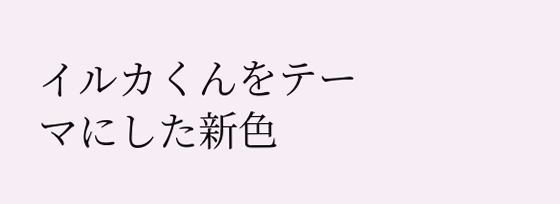イルカくんをテーマにした新色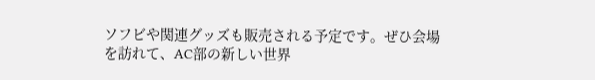ソフビや関連グッズも販売される予定です。ぜひ会場を訪れて、AC部の新しい世界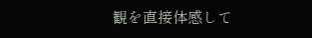観を直接体感して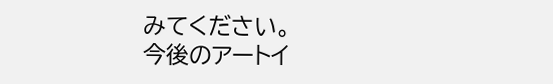みてください。
今後のアートイ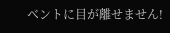ベントに目が離せません!